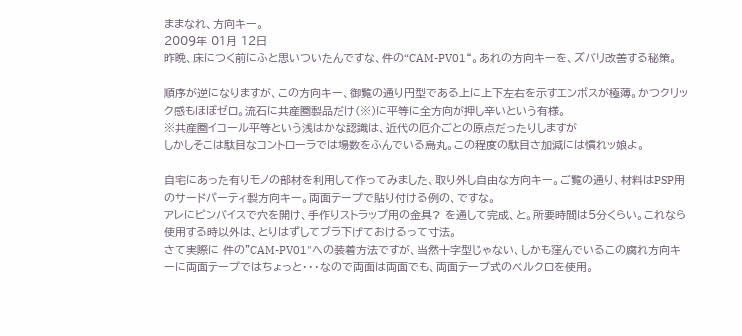ままなれ、方向キー。
2009年 01月 12日
昨晩、床につく前にふと思いついたんですな、件の“CAM-PV01“。あれの方向キーを、ズバリ改善する秘策。

順序が逆になりますが、この方向キー、御覧の通り円型である上に上下左右を示すエンボスが極薄。かつクリック感もほぼゼロ。流石に共産圏製品だけ(※)に平等に全方向が押し辛いという有様。
※共産圏イコール平等という浅はかな認識は、近代の厄介ごとの原点だったりしますが
しかしそこは駄目なコントローラでは場数をふんでいる烏丸。この程度の駄目さ加減には慣れッ娘よ。

自宅にあった有りモノの部材を利用して作ってみました、取り外し自由な方向キー。ご覧の通り、材料はPSP用のサードパーティ製方向キー。両面テープで貼り付ける例の、ですな。
アレにピンバイスで穴を開け、手作りストラップ用の金具? を通して完成、と。所要時間は5分くらい。これなら使用する時以外は、とりはずしてブラ下げておけるって寸法。
さて実際に 件の"CAM-PV01"への装着方法ですが、当然十字型じゃない、しかも窪んでいるこの腐れ方向キーに両面テープではちょっと・・・なので両面は両面でも、両面テープ式のベルクロを使用。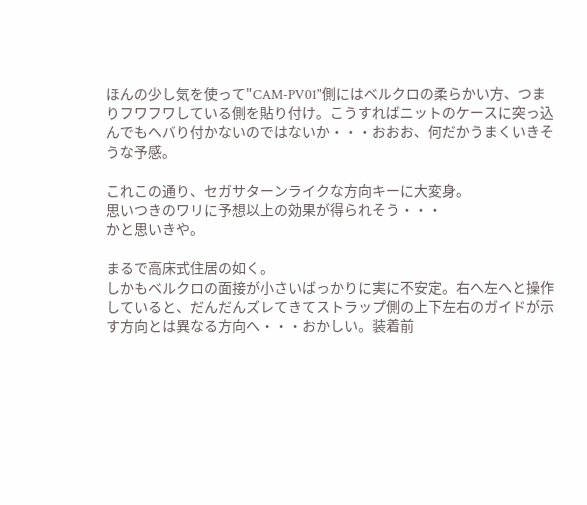ほんの少し気を使って"CAM-PV01"側にはベルクロの柔らかい方、つまりフワフワしている側を貼り付け。こうすればニットのケースに突っ込んでもヘバり付かないのではないか・・・おおお、何だかうまくいきそうな予感。

これこの通り、セガサターンライクな方向キーに大変身。
思いつきのワリに予想以上の効果が得られそう・・・
かと思いきや。

まるで高床式住居の如く。
しかもベルクロの面接が小さいばっかりに実に不安定。右へ左へと操作していると、だんだんズレてきてストラップ側の上下左右のガイドが示す方向とは異なる方向へ・・・おかしい。装着前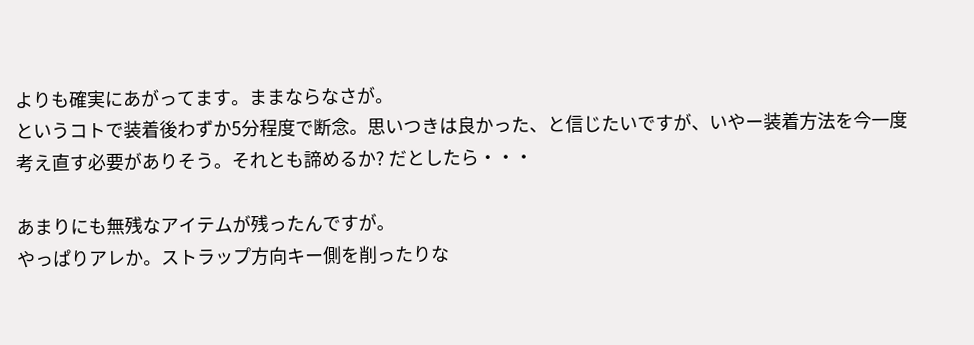よりも確実にあがってます。ままならなさが。
というコトで装着後わずか5分程度で断念。思いつきは良かった、と信じたいですが、いやー装着方法を今一度考え直す必要がありそう。それとも諦めるか? だとしたら・・・

あまりにも無残なアイテムが残ったんですが。
やっぱりアレか。ストラップ方向キー側を削ったりな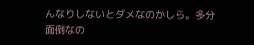んなりしないとダメなのかしら。多分面倒なの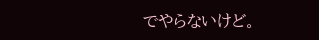でやらないけど。